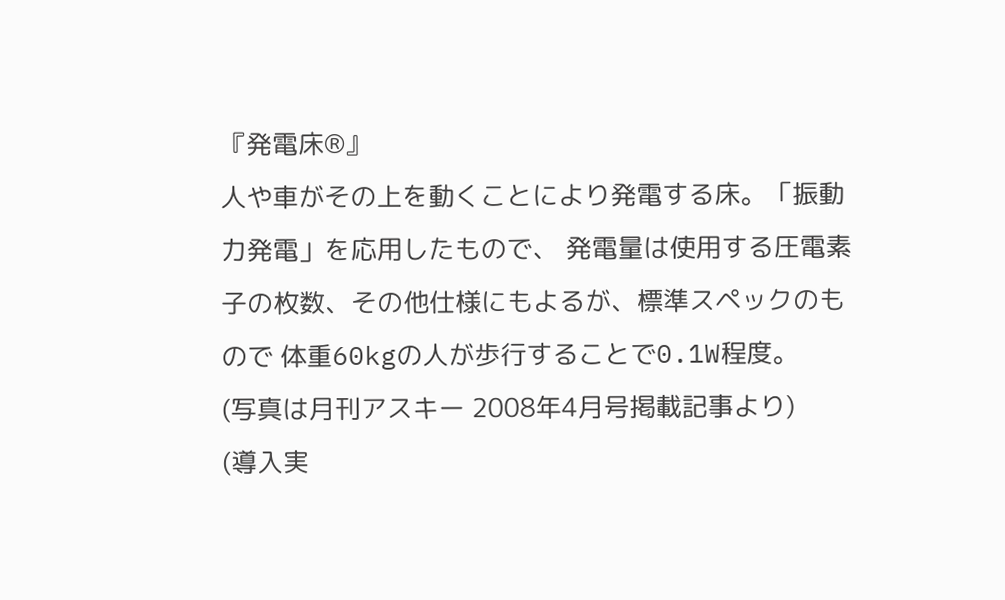『発電床®』
人や車がその上を動くことにより発電する床。「振動力発電」を応用したもので、 発電量は使用する圧電素子の枚数、その他仕様にもよるが、標準スペックのもので 体重60kgの人が歩行することで0.1W程度。
(写真は月刊アスキー 2008年4月号掲載記事より)
(導入実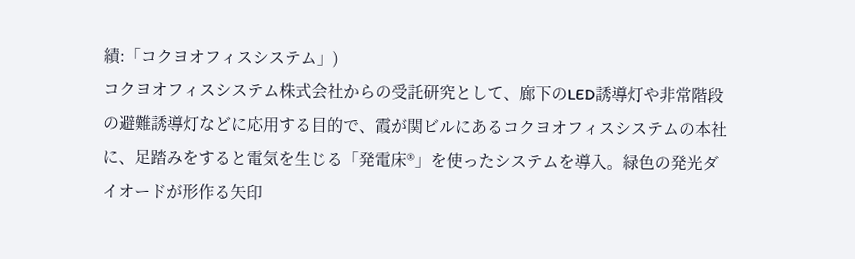績:「コクヨオフィスシステム」)
コクヨオフィスシステム株式会社からの受託研究として、廊下のLED誘導灯や非常階段の避難誘導灯などに応用する目的で、霞が関ビルにあるコクヨオフィスシステムの本社に、足踏みをすると電気を生じる「発電床®」を使ったシステムを導入。緑色の発光ダイオードが形作る矢印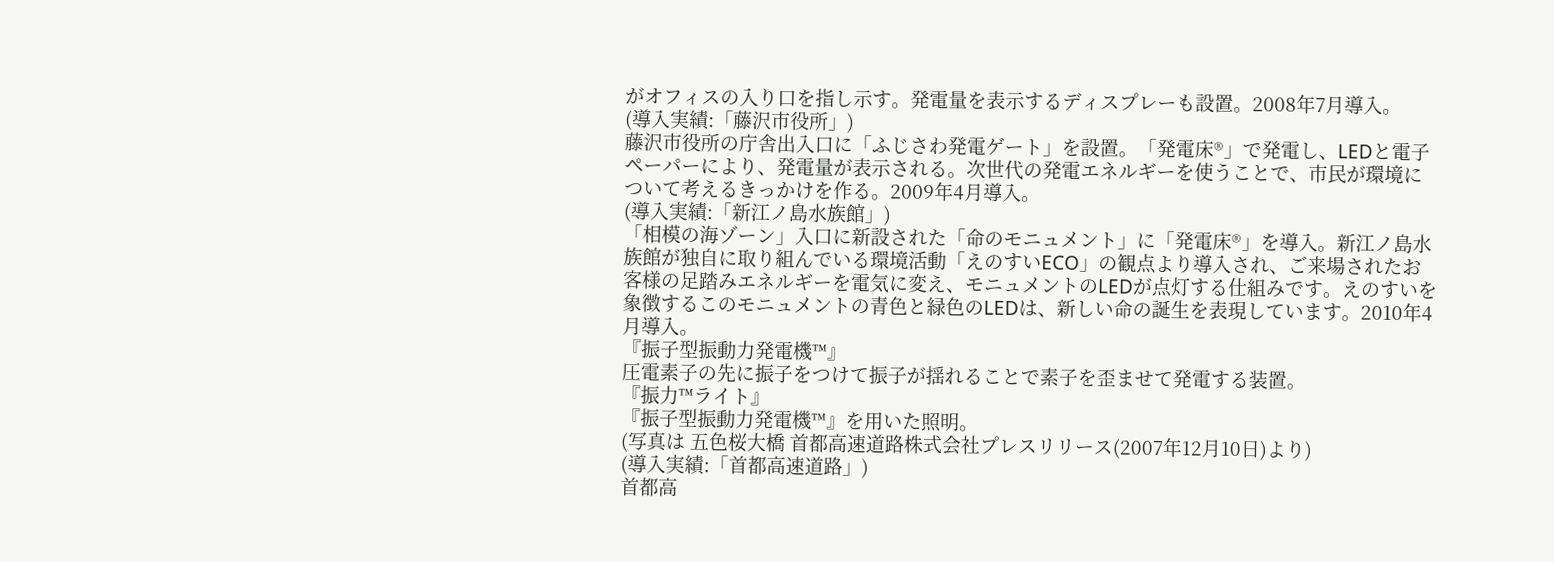がオフィスの入り口を指し示す。発電量を表示するディスプレーも設置。2008年7月導入。
(導入実績:「藤沢市役所」)
藤沢市役所の庁舎出入口に「ふじさわ発電ゲート」を設置。「発電床®」で発電し、LEDと電子ペーパーにより、発電量が表示される。次世代の発電エネルギーを使うことで、市民が環境について考えるきっかけを作る。2009年4月導入。
(導入実績:「新江ノ島水族館」)
「相模の海ゾーン」入口に新設された「命のモニュメント」に「発電床®」を導入。新江ノ島水族館が独自に取り組んでいる環境活動「えのすいECO」の観点より導入され、ご来場されたお客様の足踏みエネルギーを電気に変え、モニュメントのLEDが点灯する仕組みです。えのすいを象徴するこのモニュメントの青色と緑色のLEDは、新しい命の誕生を表現しています。2010年4月導入。
『振子型振動力発電機™』
圧電素子の先に振子をつけて振子が揺れることで素子を歪ませて発電する装置。
『振力™ライト』
『振子型振動力発電機™』を用いた照明。
(写真は 五色桜大橋 首都高速道路株式会社プレスリリース(2007年12月10日)より)
(導入実績:「首都高速道路」)
首都高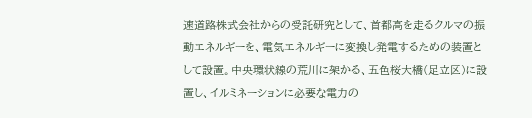速道路株式会社からの受託研究として、首都高を走るクルマの振動エネルギーを、電気エネルギーに変換し発電するための装置として設置。中央環状線の荒川に架かる、五色桜大橋(足立区)に設置し、イルミネーションに必要な電力の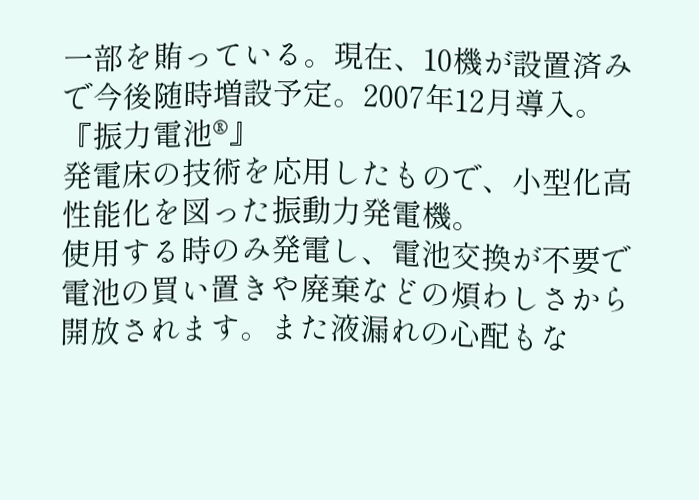一部を賄っている。現在、10機が設置済みで今後随時増設予定。2007年12月導入。
『振力電池®』
発電床の技術を応用したもので、小型化高性能化を図った振動力発電機。
使用する時のみ発電し、電池交換が不要で電池の買い置きや廃棄などの煩わしさから開放されます。また液漏れの心配もな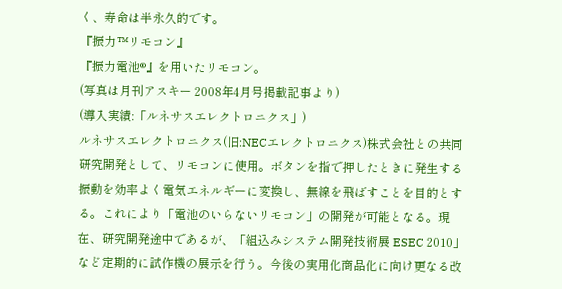く、寿命は半永久的です。
『振力™リモコン』
『振力電池®』を用いたリモコン。
(写真は月刊アスキー 2008年4月号掲載記事より)
(導入実績:「ルネサスエレクトロニクス」)
ルネサスエレクトロニクス(旧:NECエレクトロニクス)株式会社との共同研究開発として、リモコンに使用。ボタンを指で押したときに発生する振動を効率よく電気エネルギーに変換し、無線を飛ばすことを目的とする。これにより「電池のいらないリモコン」の開発が可能となる。現在、研究開発途中であるが、「組込みシステム開発技術展 ESEC 2010」など定期的に試作機の展示を行う。今後の実用化商品化に向け更なる改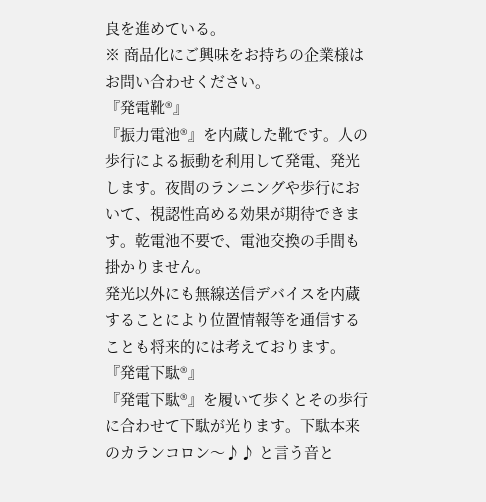良を進めている。
※ 商品化にご興味をお持ちの企業様はお問い合わせください。
『発電靴®』
『振力電池®』を内蔵した靴です。人の歩行による振動を利用して発電、発光します。夜間のランニングや歩行において、視認性高める効果が期待できます。乾電池不要で、電池交換の手間も掛かりません。
発光以外にも無線送信デバイスを内蔵することにより位置情報等を通信することも将来的には考えております。
『発電下駄®』
『発電下駄®』を履いて歩くとその歩行に合わせて下駄が光ります。下駄本来のカランコロン〜♪♪ と言う音と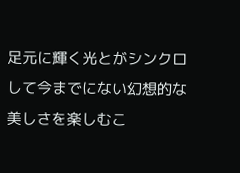足元に輝く光とがシンクロして今までにない幻想的な美しさを楽しむこ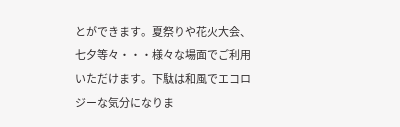とができます。夏祭りや花火大会、七夕等々・・・様々な場面でご利用いただけます。下駄は和風でエコロジーな気分になりま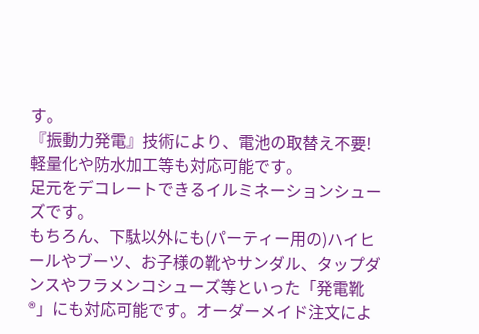す。
『振動力発電』技術により、電池の取替え不要!
軽量化や防水加工等も対応可能です。
足元をデコレートできるイルミネーションシューズです。
もちろん、下駄以外にも(パーティー用の)ハイヒールやブーツ、お子様の靴やサンダル、タップダンスやフラメンコシューズ等といった「発電靴®」にも対応可能です。オーダーメイド注文によ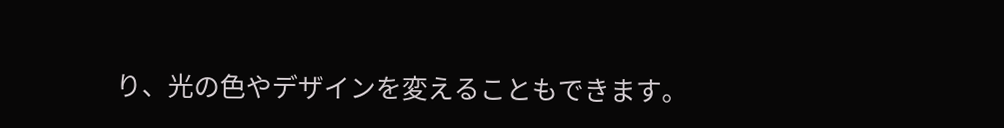り、光の色やデザインを変えることもできます。